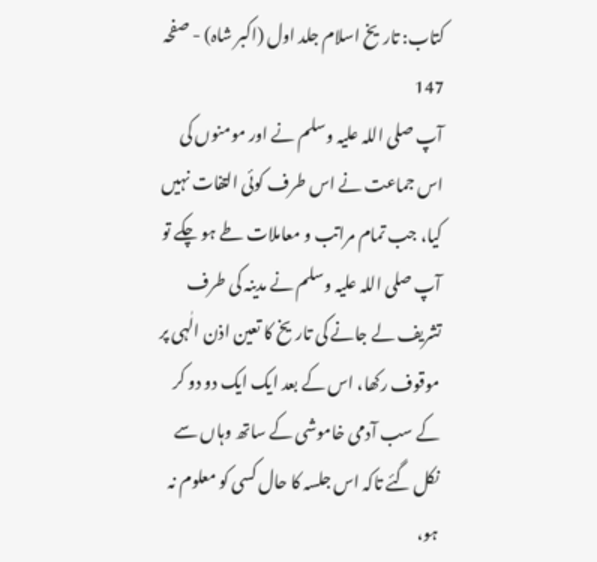کتاب: تاریخ اسلام جلد اول (اکبر شاہ) - صفحہ 147
آپ صلی اللہ علیہ وسلم نے اور مومنوں کی اس جماعت نے اس طرف کوئی التفات نہیں کیا، جب تمام مراتب و معاملات طے ہو چکے تو آپ صلی اللہ علیہ وسلم نے مدینہ کی طرف تشریف لے جانے کی تاریخ کا تعین اذن الٰہی پر موقوف رکھا، اس کے بعد ایک ایک دو دو کر کے سب آدمی خاموشی کے ساتھ وہاں سے نکل گئے تاکہ اس جلسہ کا حال کسی کو معلوم نہ ہو،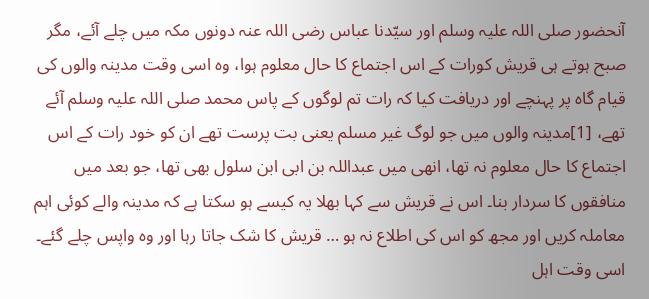آنحضور صلی اللہ علیہ وسلم اور سیّدنا عباس رضی اللہ عنہ دونوں مکہ میں چلے آئے، مگر صبح ہوتے ہی قریش کورات کے اس اجتماع کا حال معلوم ہوا، وہ اسی وقت مدینہ والوں کی قیام گاہ پر پہنچے اور دریافت کیا کہ رات تم لوگوں کے پاس محمد صلی اللہ علیہ وسلم آئے تھے، [1]مدینہ والوں میں جو لوگ غیر مسلم یعنی بت پرست تھے ان کو خود رات کے اس اجتماع کا حال معلوم نہ تھا، انھی میں عبداللہ بن ابی ابن سلول بھی تھا، جو بعد میں منافقوں کا سردار بنا۔ اس نے قریش سے کہا بھلا یہ کیسے ہو سکتا ہے کہ مدینہ والے کوئی اہم معاملہ کریں اور مجھ کو اس کی اطلاع نہ ہو … قریش کا شک جاتا رہا اور وہ واپس چلے گئے۔ اسی وقت اہل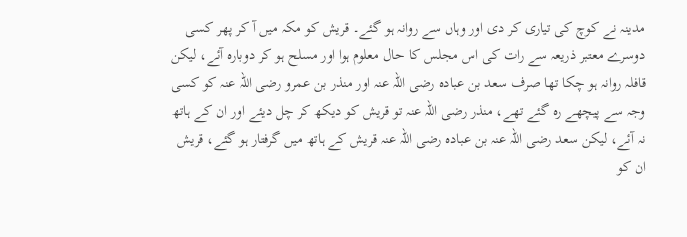مدینہ نے کوچ کی تیاری کر دی اور وہاں سے روانہ ہو گئے۔ قریش کو مکہ میں آ کر پھر کسی دوسرے معتبر ذریعہ سے رات کی اس مجلس کا حال معلوم ہوا اور مسلح ہو کر دوبارہ آئے، لیکن قافلہ روانہ ہو چکا تھا صرف سعد بن عبادہ رضی اللہ عنہ اور منذر بن عمرو رضی اللہ عنہ کو کسی وجہ سے پیچھے رہ گئے تھے، منذر رضی اللہ عنہ تو قریش کو دیکھ کر چل دیئے اور ان کے ہاتھ نہ آئے، لیکن سعد رضی اللہ عنہ بن عبادہ رضی اللہ عنہ قریش کے ہاتھ میں گرفتار ہو گئے، قریش ان کو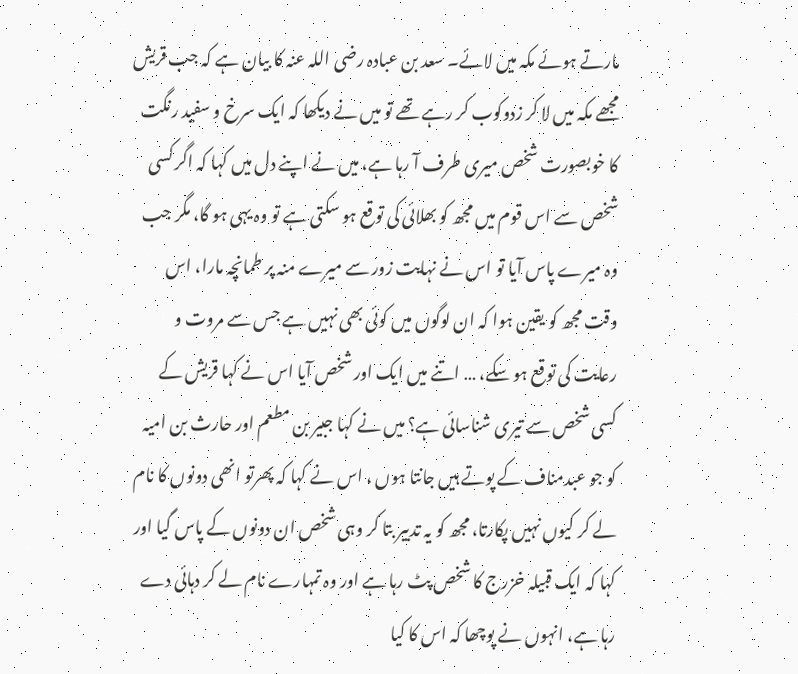مارتے ہوئے مکہ میں لائے۔ سعد بن عبادہ رضی اللہ عنہ کا بیان ہے کہ جب قریش مجھے مکہ میں لا کر زدوکوب کر رہے تھے تو میں نے دیکھا کہ ایک سرخ و سفید رنگت کا خوبصورت شخص میری طرف آ رہا ہے، میں نے اپنے دل میں کہا کہ اگر کسی شخص سے اس قوم میں مجھ کو بھلائی کی توقع ہو سکتی ہے تو وہ یہی ہو گا، مگر جب وہ میرے پاس آیا تو اس نے نہایت زور سے میرے منہ پر طمانچہ مارا، اس وقت مجھ کو یقین ہوا کہ ان لوگوں میں کوئی بھی نہیں ہے جس سے مروت و رعایت کی توقع ہو سکے، … اتنے میں ایک اور شخص آیا اس نے کہا قریش کے کسی شخص سے تیری شناسائی ہے؟ میں نے کہا جبیر بن مطعم اور حارث بن امیہ کو جو عبدمناف کے پوتے ہیں جانتا ہوں ، اس نے کہا کہ پھرتو انھی دونوں کا نام لے کر کیوں نہیں پکارتا، مجھ کو یہ تدبیر بتا کر وہی شخص ان دونوں کے پاس گیا اور کہا کہ ایک قبیلہ خزرج کا شخص پٹ رہا ہے اور وہ تمہارے نام لے کر دہائی دے رہا ہے، انہوں نے پوچھا کہ اس کا کیا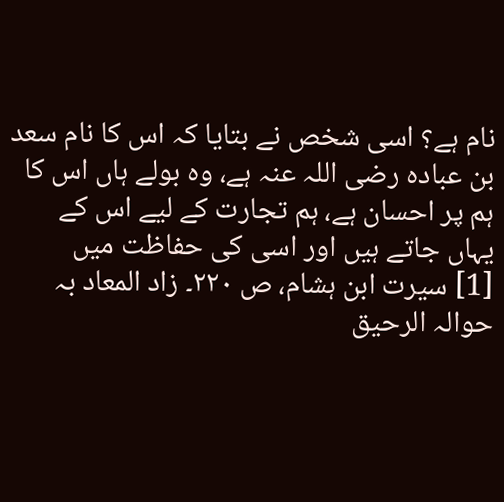نام ہے؟ اسی شخص نے بتایا کہ اس کا نام سعد بن عبادہ رضی اللہ عنہ ہے، وہ بولے ہاں اس کا ہم پر احسان ہے، ہم تجارت کے لیے اس کے یہاں جاتے ہیں اور اسی کی حفاظت میں
[1] سیرت ابن ہشام، ص ۲۲۰۔ زاد المعاد بہ حوالہ الرحیق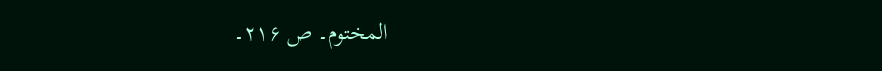المختوم۔ ص ۲۱۶۔